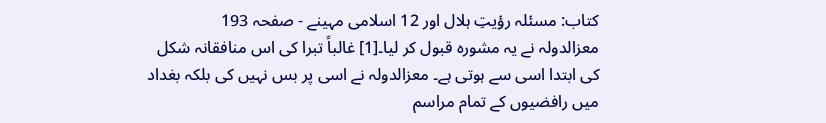کتاب: مسئلہ رؤیتِ ہلال اور 12 اسلامی مہینے - صفحہ 193
معزالدولہ نے یہ مشورہ قبول کر لیا۔[1] غالباً تبرا کی اس منافقانہ شکل کی ابتدا اسی سے ہوتی ہے۔ معزالدولہ نے اسی پر بس نہیں کی بلکہ بغداد میں رافضیوں کے تمام مراسم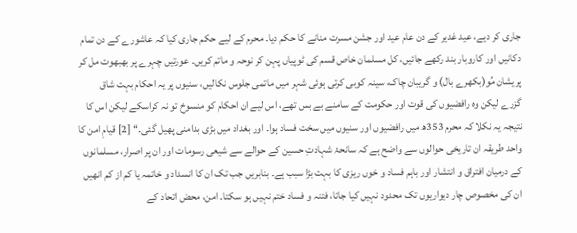جاری کر دیے، عید غدیر کے دن عام عید اور جشن مسرت منانے کا حکم دیا۔ محرم کے لیے حکم جاری کیا کہ عاشورے کے دن تمام دکانیں اور کاروبار بند رکھے جائیں، کل مسلمان خاص قسم کی ٹوپیاں پہن کر نوحہ و ماتم کریں۔ عورتیں چہرے پر بھبھوت مل کر پریشان مُو(بکھرے بال) و گریبان چاک، سینہ کوبی کرتی ہوئی شہر میں ماتمی جلوس نکالیں، سنیوں پر یہ احکام بہت شاق گزرے لیکن وہ رافضیوں کی قوت اور حکومت کے سامنے بے بس تھے، اس لیے ان احکام کو منسوخ تو نہ کراسکے لیکن اس کا نتیجہ یہ نکلا کہ محرم 353ھ میں رافضیوں اور سنیوں میں سخت فساد ہوا۔ اور بغداد میں بڑی بدامنی پھیل گئی۔‘‘ [2] قیامِ امن کا واحد طریقہ ان تاریخی حوالوں سے واضح ہے کہ سانحۂ شہادتِ حسین کے حوالے سے شیعی رسومات اور ان پر اصرار، مسلمانوں کے درمیان افتراق و انتشار اور باہم فساد و خوں ریزی کا بہت بڑا سبب ہے۔ بنابریں جب تک ان کا انسداد و خاتمہ یا کم از کم انھیں ان کی مخصوص چار دیواریوں تک محدود نہیں کیا جاتا، فتنہ و فساد ختم نہیں ہو سکتا۔ امن، محض اتحاد کے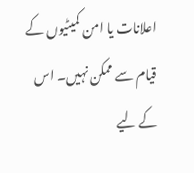اعلانات یا امن کمیٹیوں کے قیام سے ممکن نہیں۔ اس کے لیے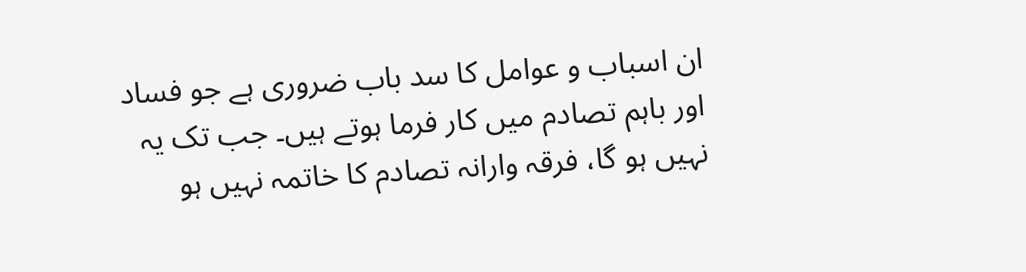ان اسباب و عوامل کا سد باب ضروری ہے جو فساد اور باہم تصادم میں کار فرما ہوتے ہیں۔ جب تک یہ نہیں ہو گا، فرقہ وارانہ تصادم کا خاتمہ نہیں ہو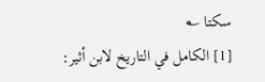سکتا ؎
[1] الکامل في التاریخ لابن أثیر: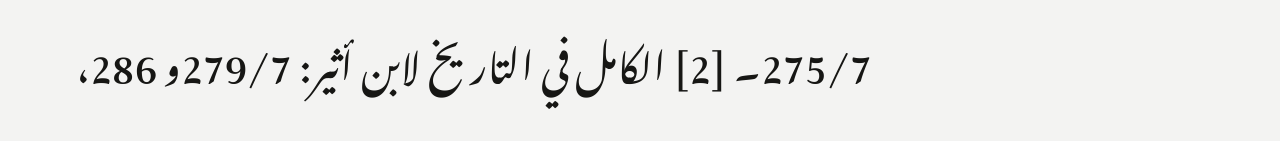275/7۔ [2] الکامل في التاریخ لابن أثیر: 279/7و 286،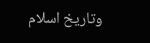وتاریخ اسلام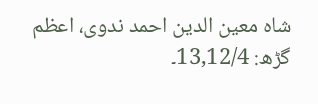شاہ معین الدین احمد ندوی، اعظم گڑھ: 13,12/4۔